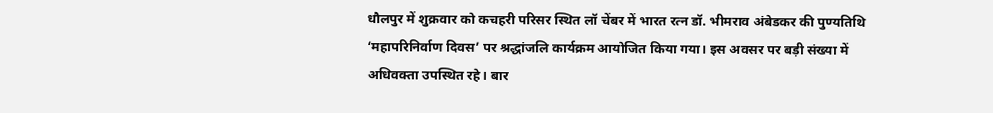धौलपुर में शुक्रवार को कचहरी परिसर स्थित लॉ चेंबर में भारत रत्न डॉ. भीमराव अंबेडकर की पुण्यतिथि ‘महापरिनिर्वाण दिवस’ पर श्रद्धांजलि कार्यक्रम आयोजित किया गया। इस अवसर पर बड़ी संख्या में अधिवक्ता उपस्थित रहे। बार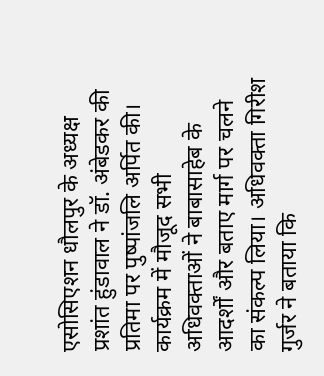एसोसिएशन धौलपुर के अध्यक्ष प्रशांत हुंडावाल ने डॉ. अंबेडकर की प्रतिमा पर पुष्पांजलि अर्पित की। कार्यक्रम में मौजूद सभी अधिवक्ताओं ने बाबासाहेब के आदर्शों और बताए मार्ग पर चलने का संकल्प लिया। अधिवक्ता गिरीश गुर्जर ने बताया कि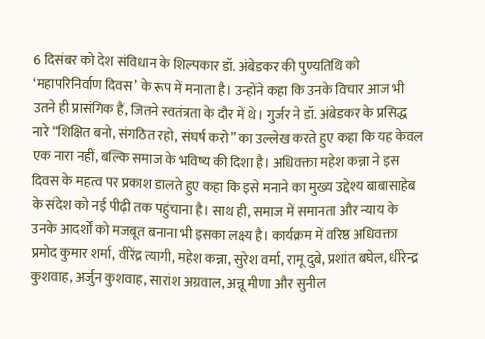6 दिसंबर को देश संविधान के शिल्पकार डॉ. अंबेडकर की पुण्यतिथि को ‘महापरिनिर्वाण दिवस’ के रूप में मनाता है। उन्होंने कहा कि उनके विचार आज भी उतने ही प्रासंगिक हैं, जितने स्वतंत्रता के दौर में थे। गुर्जर ने डॉ. अंबेडकर के प्रसिद्ध नारे “शिक्षित बनो, संगठित रहो, संघर्ष करो” का उल्लेख करते हुए कहा कि यह केवल एक नारा नहीं, बल्कि समाज के भविष्य की दिशा है। अधिवक्ता महेश कन्ना ने इस दिवस के महत्व पर प्रकाश डालते हुए कहा कि इसे मनाने का मुख्य उद्देश्य बाबासाहेब के संदेश को नई पीढ़ी तक पहुंचाना है। साथ ही, समाज में समानता और न्याय के उनके आदर्शों को मजबूत बनाना भी इसका लक्ष्य है। कार्यक्रम में वरिष्ठ अधिवक्ता प्रमोद कुमार शर्मा, वीरेंद्र त्यागी, महेश कन्ना, सुरेश वर्मा, रामू दुबे, प्रशांत बघेल, धीरेन्द्र कुशवाह, अर्जुन कुशवाह, सारांश अग्रवाल, अन्नू मीणा और सुनील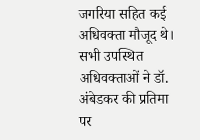जगरिया सहित कई अधिवक्ता मौजूद थे। सभी उपस्थित अधिवक्ताओं ने डॉ. अंबेडकर की प्रतिमा पर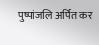पुष्पांजलि अर्पित कर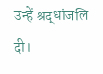उन्हें श्रद्धांजलि दी।